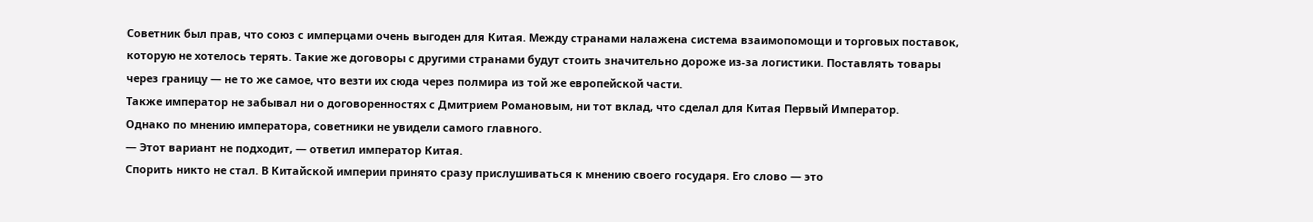Советник был прав, что союз с имперцами очень выгоден для Китая. Между странами налажена система взаимопомощи и торговых поставок, которую не хотелось терять. Такие же договоры с другими странами будут стоить значительно дороже из-за логистики. Поставлять товары через границу — не то же самое, что везти их сюда через полмира из той же европейской части.
Также император не забывал ни о договоренностях с Дмитрием Романовым, ни тот вклад, что сделал для Китая Первый Император.
Однако по мнению императора, советники не увидели самого главного.
— Этот вариант не подходит, — ответил император Китая.
Спорить никто не стал. В Китайской империи принято сразу прислушиваться к мнению своего государя. Его слово — это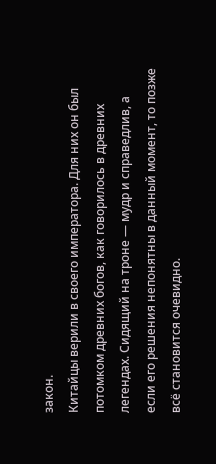закон.
Китайцы верили в своего императора. Для них он был потомком древних богов, как говорилось в древних легендах. Сидящий на троне — мудр и справедлив, а если его решения непонятны в данный момент, то позже всё становится очевидно.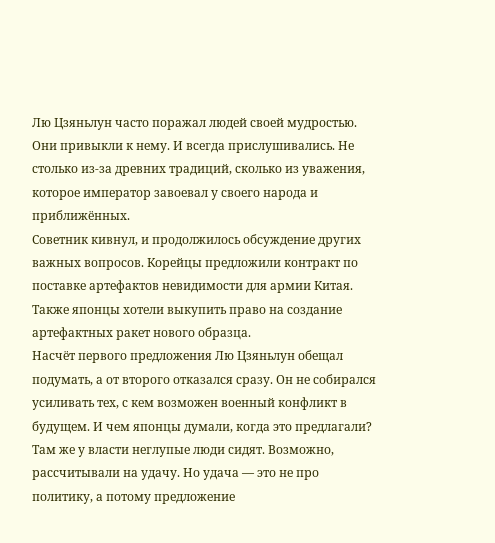Лю Цзяньлун часто поражал людей своей мудростью. Они привыкли к нему. И всегда прислушивались. Не столько из-за древних традиций, сколько из уважения, которое император завоевал у своего народа и приближённых.
Советник кивнул, и продолжилось обсуждение других важных вопросов. Корейцы предложили контракт по поставке артефактов невидимости для армии Китая. Также японцы хотели выкупить право на создание артефактных ракет нового образца.
Насчёт первого предложения Лю Цзяньлун обещал подумать, а от второго отказался сразу. Он не собирался усиливать тех, с кем возможен военный конфликт в будущем. И чем японцы думали, когда это предлагали? Там же у власти неглупые люди сидят. Возможно, рассчитывали на удачу. Но удача — это не про политику, а потому предложение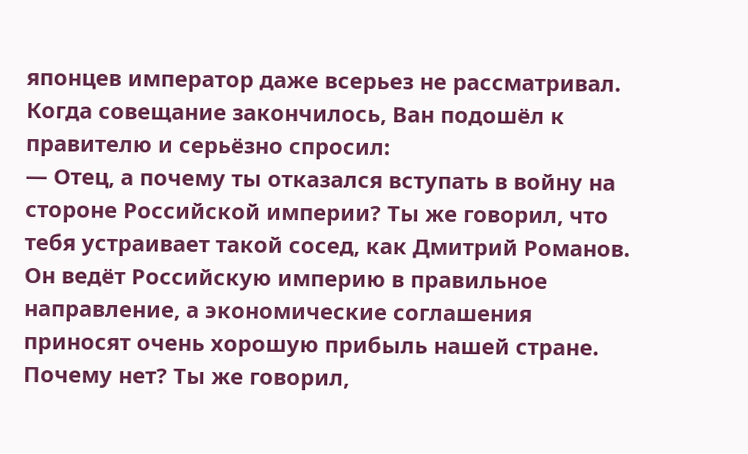японцев император даже всерьез не рассматривал.
Когда совещание закончилось, Ван подошёл к правителю и серьёзно спросил:
— Отец, а почему ты отказался вступать в войну на стороне Российской империи? Ты же говорил, что тебя устраивает такой сосед, как Дмитрий Романов. Он ведёт Российскую империю в правильное направление, а экономические соглашения приносят очень хорошую прибыль нашей стране. Почему нет? Ты же говорил,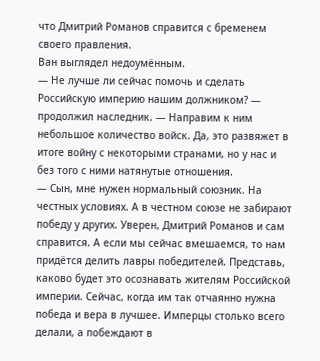что Дмитрий Романов справится с бременем своего правления.
Ван выглядел недоумённым.
— Не лучше ли сейчас помочь и сделать Российскую империю нашим должником? — продолжил наследник. — Направим к ним небольшое количество войск. Да, это развяжет в итоге войну с некоторыми странами, но у нас и без того с ними натянутые отношения.
— Сын, мне нужен нормальный союзник. На честных условиях. А в честном союзе не забирают победу у других. Уверен, Дмитрий Романов и сам справится. А если мы сейчас вмешаемся, то нам придётся делить лавры победителей. Представь, каково будет это осознавать жителям Российской империи. Сейчас, когда им так отчаянно нужна победа и вера в лучшее. Имперцы столько всего делали, а побеждают в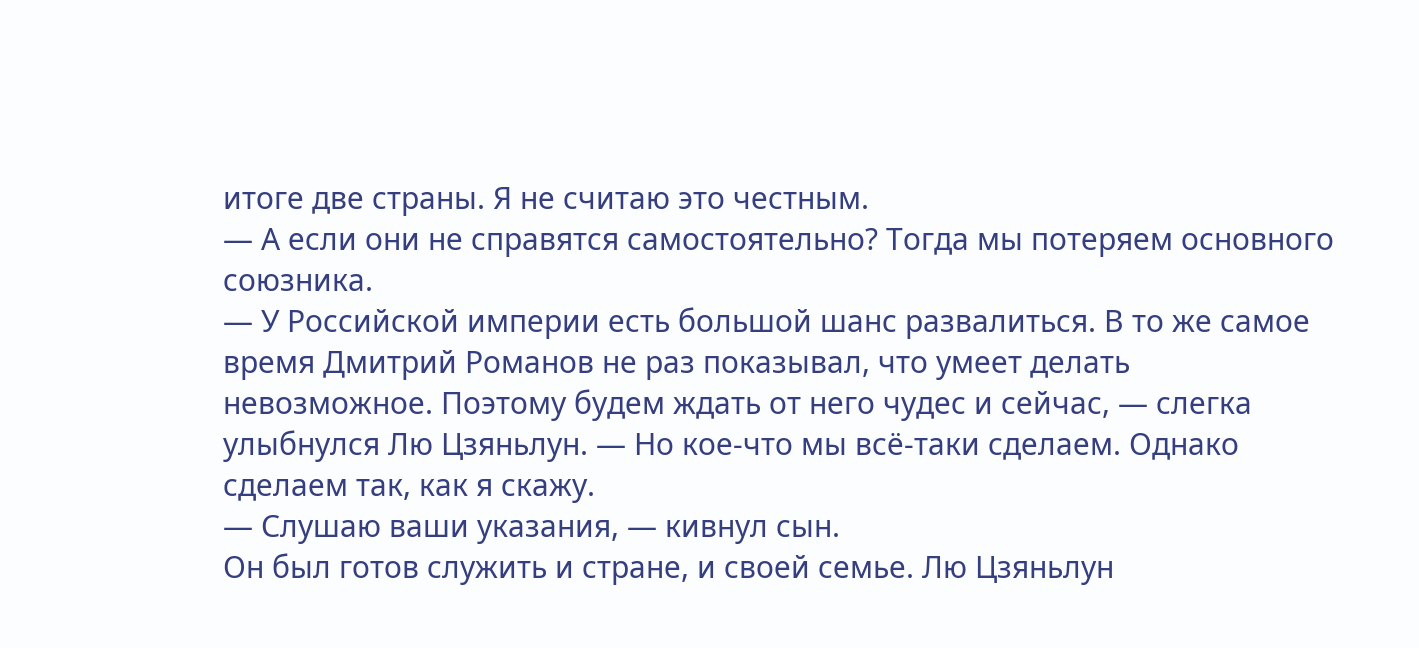итоге две страны. Я не считаю это честным.
— А если они не справятся самостоятельно? Тогда мы потеряем основного союзника.
— У Российской империи есть большой шанс развалиться. В то же самое время Дмитрий Романов не раз показывал, что умеет делать невозможное. Поэтому будем ждать от него чудес и сейчас, — слегка улыбнулся Лю Цзяньлун. — Но кое-что мы всё-таки сделаем. Однако сделаем так, как я скажу.
— Слушаю ваши указания, — кивнул сын.
Он был готов служить и стране, и своей семье. Лю Цзяньлун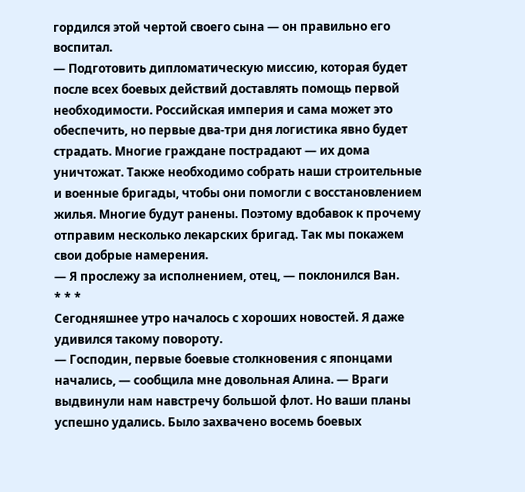гордился этой чертой своего сына — он правильно его воспитал.
— Подготовить дипломатическую миссию, которая будет после всех боевых действий доставлять помощь первой необходимости. Российская империя и сама может это обеспечить, но первые два-три дня логистика явно будет страдать. Многие граждане пострадают — их дома уничтожат. Также необходимо собрать наши строительные и военные бригады, чтобы они помогли с восстановлением жилья. Многие будут ранены. Поэтому вдобавок к прочему отправим несколько лекарских бригад. Так мы покажем свои добрые намерения.
— Я прослежу за исполнением, отец, — поклонился Ван.
* * *
Сегодняшнее утро началось с хороших новостей. Я даже удивился такому повороту.
— Господин, первые боевые столкновения с японцами начались, — сообщила мне довольная Алина. — Враги выдвинули нам навстречу большой флот. Но ваши планы успешно удались. Было захвачено восемь боевых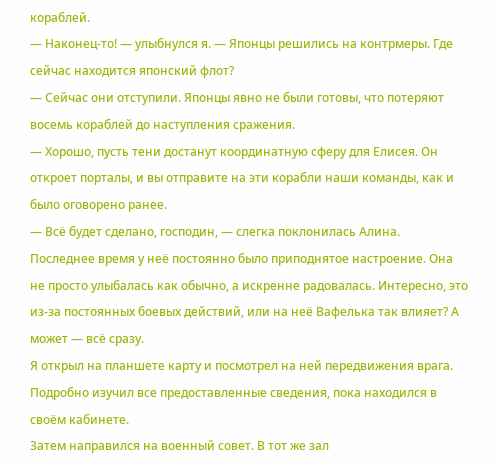кораблей.
— Наконец-то! — улыбнулся я. — Японцы решились на контрмеры. Где сейчас находится японский флот?
— Сейчас они отступили. Японцы явно не были готовы, что потеряют восемь кораблей до наступления сражения.
— Хорошо, пусть тени достанут координатную сферу для Елисея. Он откроет порталы, и вы отправите на эти корабли наши команды, как и было оговорено ранее.
— Всё будет сделано, господин, — слегка поклонилась Алина.
Последнее время у неё постоянно было приподнятое настроение. Она не просто улыбалась как обычно, а искренне радовалась. Интересно, это из-за постоянных боевых действий, или на неё Вафелька так влияет? А может — всё сразу.
Я открыл на планшете карту и посмотрел на ней передвижения врага. Подробно изучил все предоставленные сведения, пока находился в своём кабинете.
Затем направился на военный совет. В тот же зал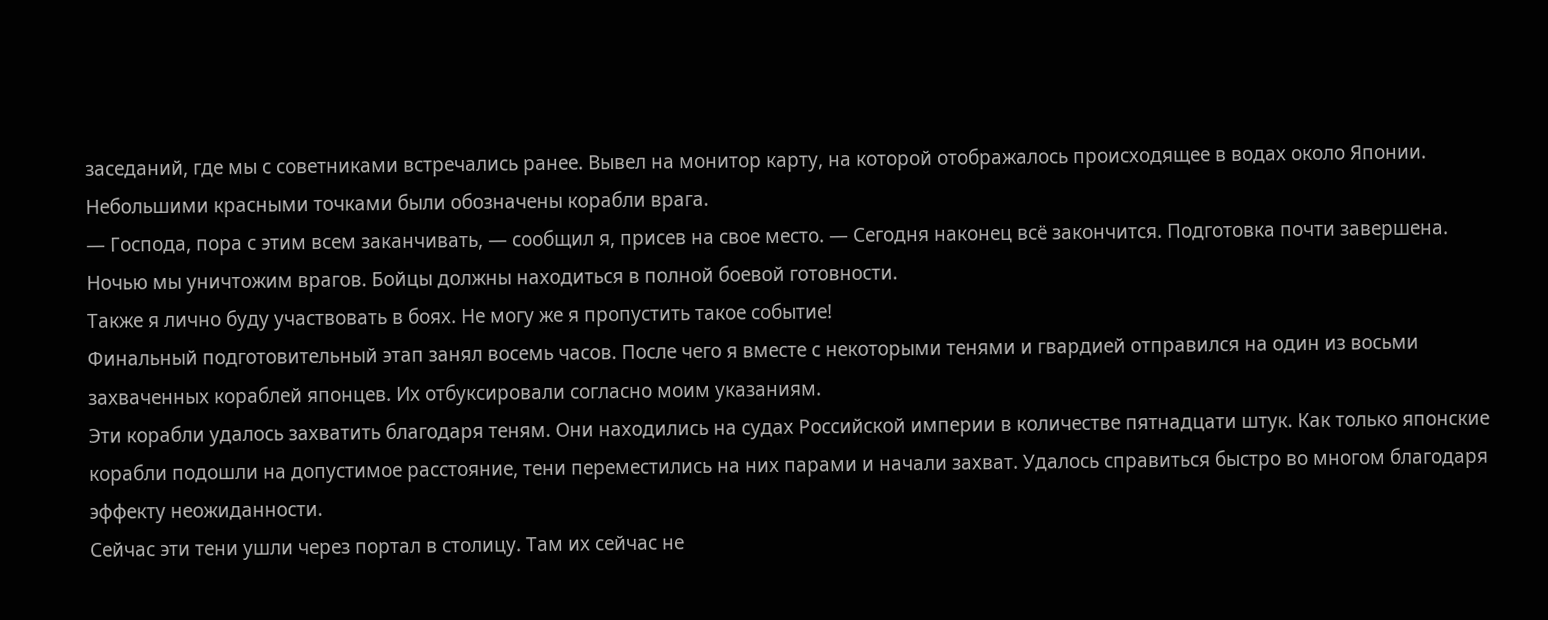заседаний, где мы с советниками встречались ранее. Вывел на монитор карту, на которой отображалось происходящее в водах около Японии. Небольшими красными точками были обозначены корабли врага.
— Господа, пора с этим всем заканчивать, — сообщил я, присев на свое место. — Сегодня наконец всё закончится. Подготовка почти завершена. Ночью мы уничтожим врагов. Бойцы должны находиться в полной боевой готовности.
Также я лично буду участвовать в боях. Не могу же я пропустить такое событие!
Финальный подготовительный этап занял восемь часов. После чего я вместе с некоторыми тенями и гвардией отправился на один из восьми захваченных кораблей японцев. Их отбуксировали согласно моим указаниям.
Эти корабли удалось захватить благодаря теням. Они находились на судах Российской империи в количестве пятнадцати штук. Как только японские корабли подошли на допустимое расстояние, тени переместились на них парами и начали захват. Удалось справиться быстро во многом благодаря эффекту неожиданности.
Сейчас эти тени ушли через портал в столицу. Там их сейчас не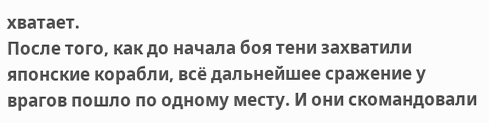хватает.
После того, как до начала боя тени захватили японские корабли, всё дальнейшее сражение у врагов пошло по одному месту. И они скомандовали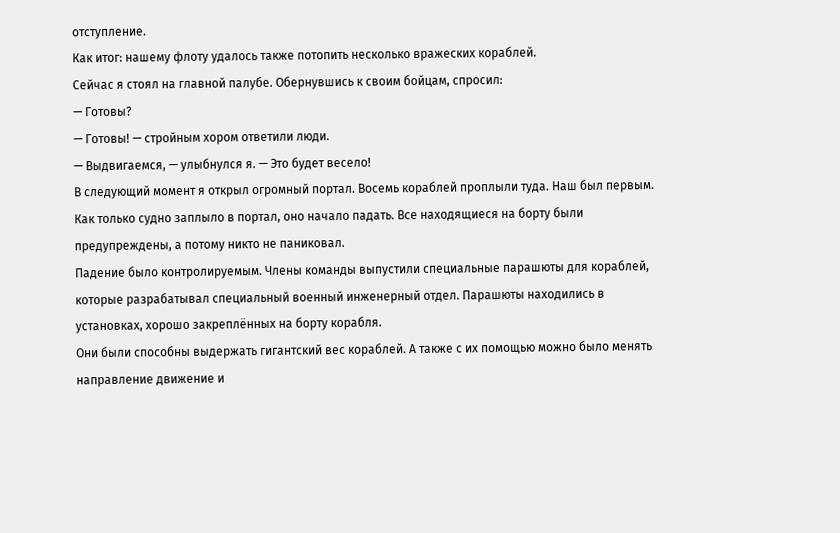отступление.
Как итог: нашему флоту удалось также потопить несколько вражеских кораблей.
Сейчас я стоял на главной палубе. Обернувшись к своим бойцам, спросил:
— Готовы?
— Готовы! — стройным хором ответили люди.
— Выдвигаемся, — улыбнулся я. — Это будет весело!
В следующий момент я открыл огромный портал. Восемь кораблей проплыли туда. Наш был первым.
Как только судно заплыло в портал, оно начало падать. Все находящиеся на борту были предупреждены, а потому никто не паниковал.
Падение было контролируемым. Члены команды выпустили специальные парашюты для кораблей, которые разрабатывал специальный военный инженерный отдел. Парашюты находились в установках, хорошо закреплённых на борту корабля.
Они были способны выдержать гигантский вес кораблей. А также с их помощью можно было менять направление движение и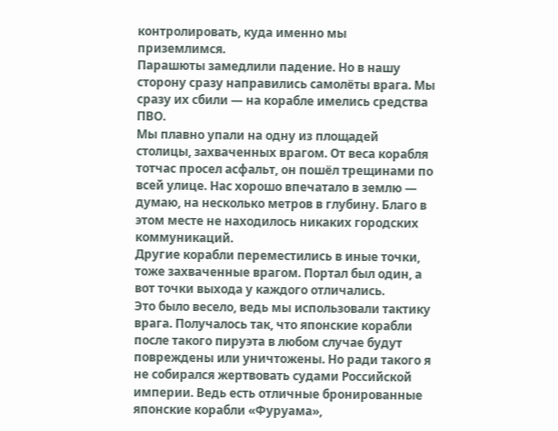контролировать, куда именно мы приземлимся.
Парашюты замедлили падение. Но в нашу сторону сразу направились самолёты врага. Мы сразу их сбили — на корабле имелись средства ПВО.
Мы плавно упали на одну из площадей столицы, захваченных врагом. От веса корабля тотчас просел асфальт, он пошёл трещинами по всей улице. Нас хорошо впечатало в землю — думаю, на несколько метров в глубину. Благо в этом месте не находилось никаких городских коммуникаций.
Другие корабли переместились в иные точки, тоже захваченные врагом. Портал был один, а вот точки выхода у каждого отличались.
Это было весело, ведь мы использовали тактику врага. Получалось так, что японские корабли после такого пируэта в любом случае будут повреждены или уничтожены. Но ради такого я не собирался жертвовать судами Российской империи. Ведь есть отличные бронированные японские корабли «Фуруама»,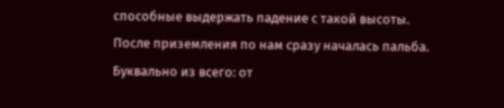способные выдержать падение с такой высоты.
После приземления по нам сразу началась пальба. Буквально из всего: от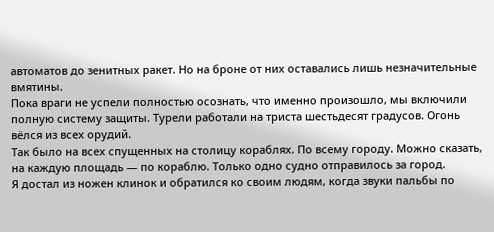автоматов до зенитных ракет. Но на броне от них оставались лишь незначительные вмятины.
Пока враги не успели полностью осознать, что именно произошло, мы включили полную систему защиты. Турели работали на триста шестьдесят градусов. Огонь вёлся из всех орудий.
Так было на всех спущенных на столицу кораблях. По всему городу. Можно сказать, на каждую площадь — по кораблю. Только одно судно отправилось за город.
Я достал из ножен клинок и обратился ко своим людям, когда звуки пальбы по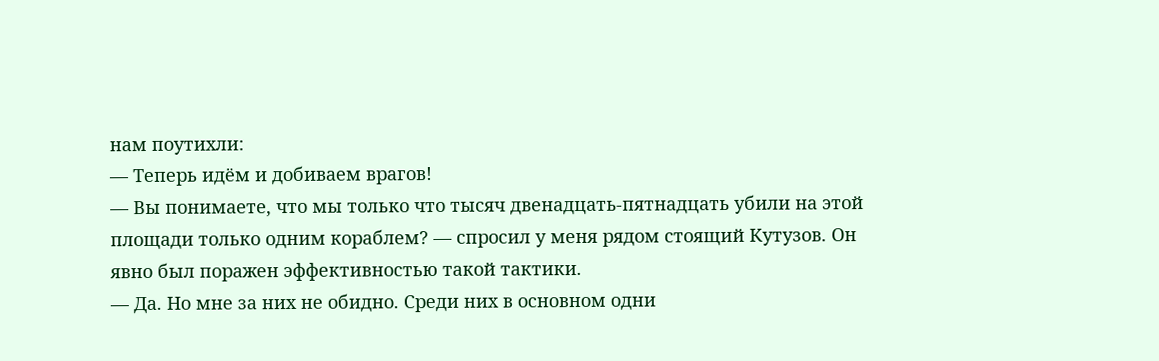нам поутихли:
— Теперь идём и добиваем врагов!
— Вы понимаете, что мы только что тысяч двенадцать-пятнадцать убили на этой площади только одним кораблем? — спросил у меня рядом стоящий Кутузов. Он явно был поражен эффективностью такой тактики.
— Да. Но мне за них не обидно. Среди них в основном одни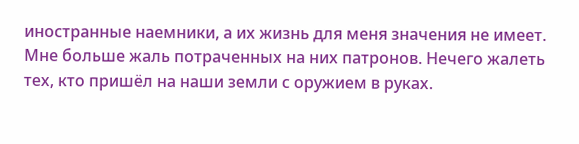иностранные наемники, а их жизнь для меня значения не имеет. Мне больше жаль потраченных на них патронов. Нечего жалеть тех, кто пришёл на наши земли с оружием в руках.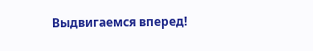Выдвигаемся вперед!